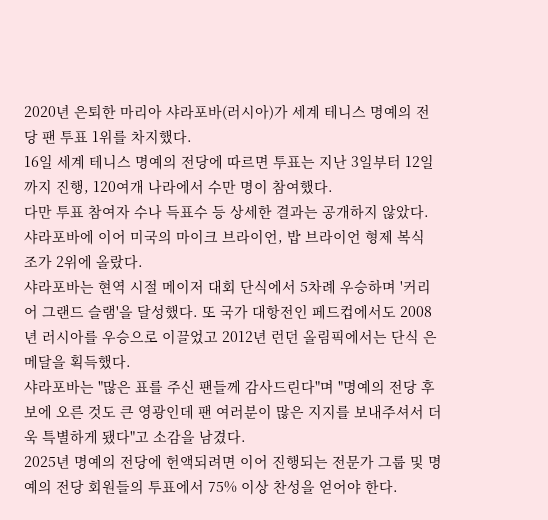2020년 은퇴한 마리아 샤라포바(러시아)가 세계 테니스 명예의 전당 팬 투표 1위를 차지했다.
16일 세계 테니스 명예의 전당에 따르면 투표는 지난 3일부터 12일까지 진행, 120여개 나라에서 수만 명이 참여했다.
다만 투표 참여자 수나 득표수 등 상세한 결과는 공개하지 않았다.
샤라포바에 이어 미국의 마이크 브라이언, 밥 브라이언 형제 복식 조가 2위에 올랐다.
샤라포바는 현역 시절 메이저 대회 단식에서 5차례 우승하며 '커리어 그랜드 슬램'을 달성했다. 또 국가 대항전인 페드컵에서도 2008년 러시아를 우승으로 이끌었고 2012년 런던 올림픽에서는 단식 은메달을 획득했다.
샤라포바는 "많은 표를 주신 팬들께 감사드린다"며 "명예의 전당 후보에 오른 것도 큰 영광인데 팬 여러분이 많은 지지를 보내주셔서 더욱 특별하게 됐다"고 소감을 남겼다.
2025년 명예의 전당에 헌액되려면 이어 진행되는 전문가 그룹 및 명예의 전당 회원들의 투표에서 75% 이상 찬성을 얻어야 한다.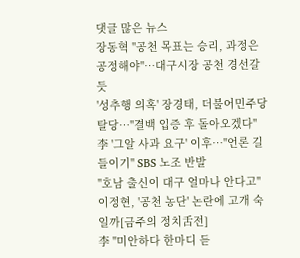댓글 많은 뉴스
장동혁 "공천 목표는 승리, 과정은 공정해야"…대구시장 공천 경선갈 듯
'성추행 의혹' 장경태, 더불어민주당 탈당…"결백 입증 후 돌아오겠다"
李 '그알 사과 요구' 이후…"언론 길들이기" SBS 노조 반발
"호남 출신이 대구 얼마나 안다고" 이정현, '공천 농단' 논란에 고개 숙일까[금주의 정치舌전]
李 "미안하다 한마디 듣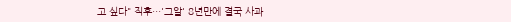고 싶다" 직후…'그알' 8년만에 결국 사과